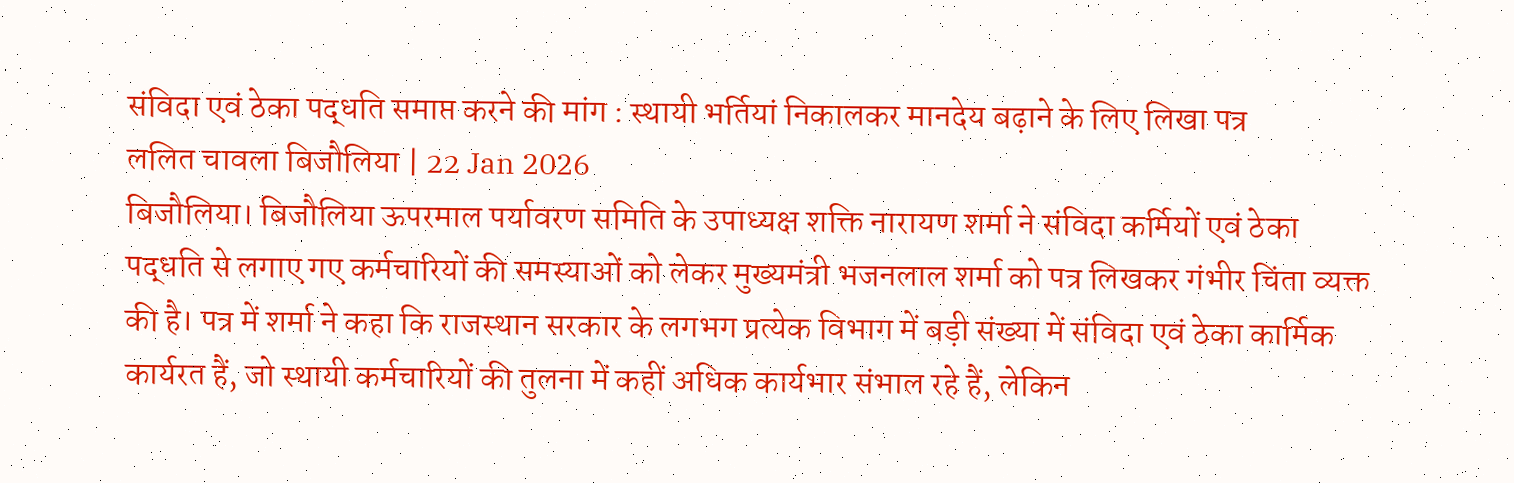संविदा एवं ठेका पद्धति समाप्त करने की मांग : स्थायी भर्तियां निकालकर मानदेय बढ़ाने के लिए लिखा पत्र
ललित चावला बिजौलिया | 22 Jan 2026
बिजौलिया। बिजौलिया ऊपरमाल पर्यावरण समिति के उपाध्यक्ष शक्ति नारायण शर्मा ने संविदा कर्मियों एवं ठेका पद्धति से लगाए गए कर्मचारियों की समस्याओं को लेकर मुख्यमंत्री भजनलाल शर्मा को पत्र लिखकर गंभीर चिंता व्यक्त की है। पत्र में शर्मा ने कहा कि राजस्थान सरकार के लगभग प्रत्येक विभाग में बड़ी संख्या में संविदा एवं ठेका कार्मिक कार्यरत हैं, जो स्थायी कर्मचारियों की तुलना में कहीं अधिक कार्यभार संभाल रहे हैं, लेकिन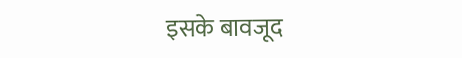इसके बावजूद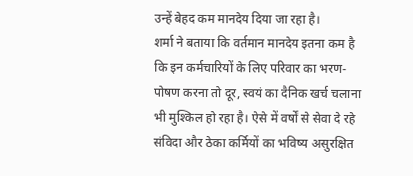उन्हें बेहद कम मानदेय दिया जा रहा है।
शर्मा ने बताया कि वर्तमान मानदेय इतना कम है कि इन कर्मचारियों के लिए परिवार का भरण-पोषण करना तो दूर, स्वयं का दैनिक खर्च चलाना भी मुश्किल हो रहा है। ऐसे में वर्षों से सेवा दे रहे संविदा और ठेका कर्मियों का भविष्य असुरक्षित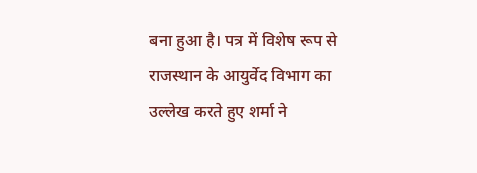बना हुआ है। पत्र में विशेष रूप से राजस्थान के आयुर्वेद विभाग का उल्लेख करते हुए शर्मा ने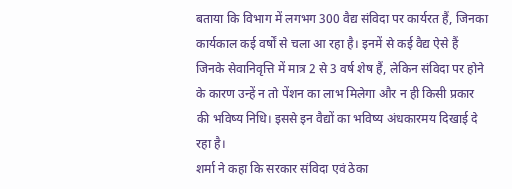बताया कि विभाग में लगभग 300 वैद्य संविदा पर कार्यरत हैं, जिनका कार्यकाल कई वर्षों से चला आ रहा है। इनमें से कई वैद्य ऐसे हैं जिनके सेवानिवृत्ति में मात्र 2 से 3 वर्ष शेष हैं, लेकिन संविदा पर होने के कारण उन्हें न तो पेंशन का लाभ मिलेगा और न ही किसी प्रकार की भविष्य निधि। इससे इन वैद्यों का भविष्य अंधकारमय दिखाई दे रहा है।
शर्मा ने कहा कि सरकार संविदा एवं ठेका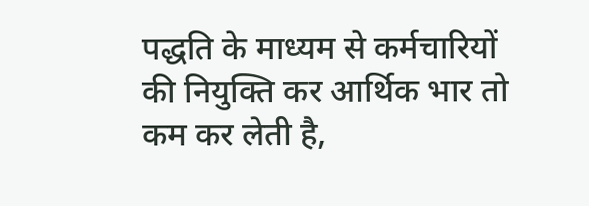पद्धति के माध्यम से कर्मचारियों की नियुक्ति कर आर्थिक भार तो कम कर लेती है,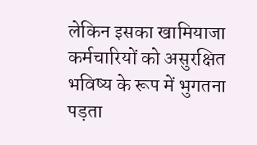लेकिन इसका खामियाजा कर्मचारियों को असुरक्षित भविष्य के रूप में भुगतना पड़ता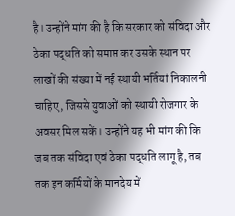है। उन्होंने मांग की है कि सरकार को संविदा और ठेका पद्धति को समाप्त कर उसके स्थान पर लाखों की संख्या में नई स्थायी भर्तियां निकालनी चाहिए, जिससे युवाओं को स्थायी रोजगार के अवसर मिल सकें। उन्होंने यह भी मांग की कि जब तक संविदा एवं ठेका पद्धति लागू है, तब तक इन कर्मियों के मानदेय में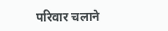परिवार चलाने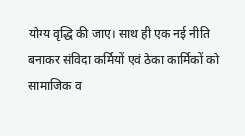योग्य वृद्धि की जाए। साथ ही एक नई नीति बनाकर संविदा कर्मियों एवं ठेका कार्मिकों को सामाजिक व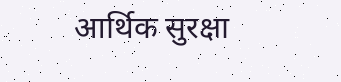आर्थिक सुरक्षा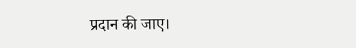प्रदान की जाए।